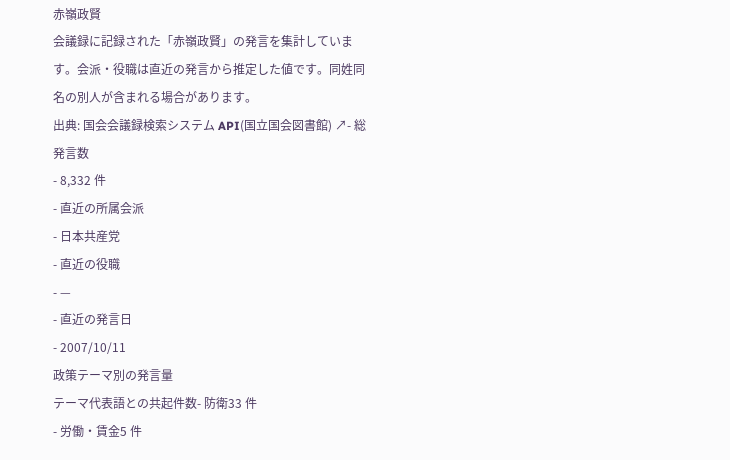赤嶺政賢
会議録に記録された「赤嶺政賢」の発言を集計しています。会派・役職は直近の発言から推定した値です。同姓同名の別人が含まれる場合があります。
出典: 国会会議録検索システム API(国立国会図書館) ↗- 総発言数
- 8,332 件
- 直近の所属会派
- 日本共産党
- 直近の役職
- —
- 直近の発言日
- 2007/10/11
政策テーマ別の発言量
テーマ代表語との共起件数- 防衛33 件
- 労働・賃金5 件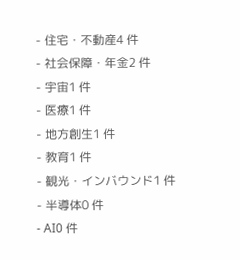- 住宅・不動産4 件
- 社会保障・年金2 件
- 宇宙1 件
- 医療1 件
- 地方創生1 件
- 教育1 件
- 観光・インバウンド1 件
- 半導体0 件
- AI0 件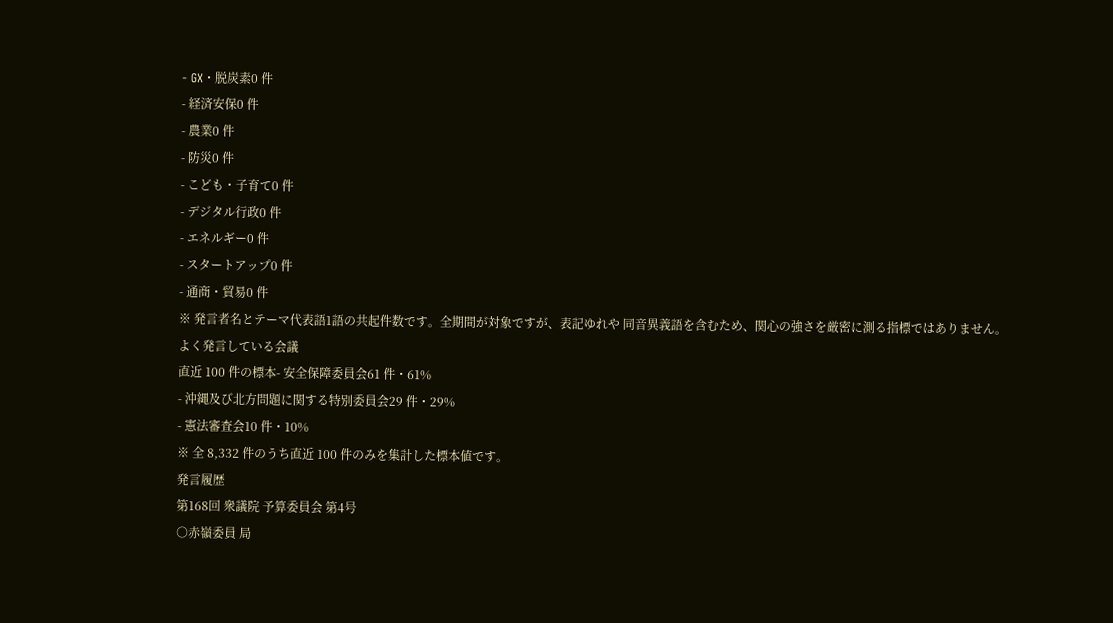- GX・脱炭素0 件
- 経済安保0 件
- 農業0 件
- 防災0 件
- こども・子育て0 件
- デジタル行政0 件
- エネルギー0 件
- スタートアップ0 件
- 通商・貿易0 件
※ 発言者名とテーマ代表語1語の共起件数です。全期間が対象ですが、表記ゆれや 同音異義語を含むため、関心の強さを厳密に測る指標ではありません。
よく発言している会議
直近 100 件の標本- 安全保障委員会61 件・61%
- 沖縄及び北方問題に関する特別委員会29 件・29%
- 憲法審査会10 件・10%
※ 全 8,332 件のうち直近 100 件のみを集計した標本値です。
発言履歴
第168回 衆議院 予算委員会 第4号
○赤嶺委員 局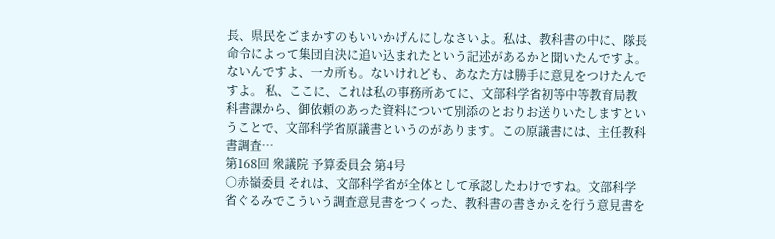長、県民をごまかすのもいいかげんにしなさいよ。私は、教科書の中に、隊長命令によって集団自決に追い込まれたという記述があるかと聞いたんですよ。ないんですよ、一カ所も。ないけれども、あなた方は勝手に意見をつけたんですよ。 私、ここに、これは私の事務所あてに、文部科学省初等中等教育局教科書課から、御依頼のあった資料について別添のとおりお送りいたしますということで、文部科学省原議書というのがあります。この原議書には、主任教科書調査…
第168回 衆議院 予算委員会 第4号
○赤嶺委員 それは、文部科学省が全体として承認したわけですね。文部科学省ぐるみでこういう調査意見書をつくった、教科書の書きかえを行う意見書を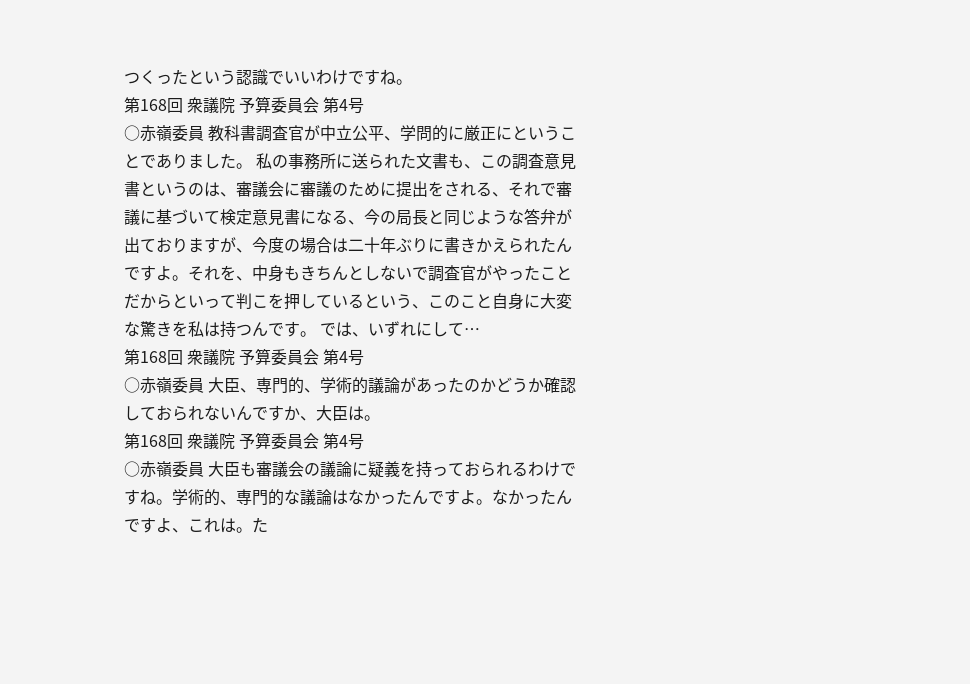つくったという認識でいいわけですね。
第168回 衆議院 予算委員会 第4号
○赤嶺委員 教科書調査官が中立公平、学問的に厳正にということでありました。 私の事務所に送られた文書も、この調査意見書というのは、審議会に審議のために提出をされる、それで審議に基づいて検定意見書になる、今の局長と同じような答弁が出ておりますが、今度の場合は二十年ぶりに書きかえられたんですよ。それを、中身もきちんとしないで調査官がやったことだからといって判こを押しているという、このこと自身に大変な驚きを私は持つんです。 では、いずれにして…
第168回 衆議院 予算委員会 第4号
○赤嶺委員 大臣、専門的、学術的議論があったのかどうか確認しておられないんですか、大臣は。
第168回 衆議院 予算委員会 第4号
○赤嶺委員 大臣も審議会の議論に疑義を持っておられるわけですね。学術的、専門的な議論はなかったんですよ。なかったんですよ、これは。た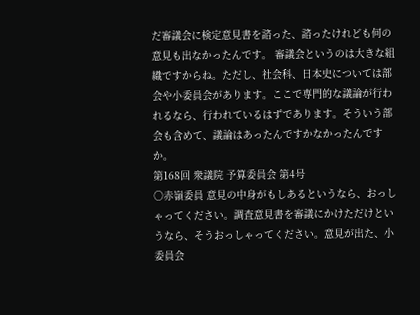だ審議会に検定意見書を諮った、諮ったけれども何の意見も出なかったんです。 審議会というのは大きな組織ですからね。ただし、社会科、日本史については部会や小委員会があります。ここで専門的な議論が行われるなら、行われているはずであります。そういう部会も含めて、議論はあったんですかなかったんですか。
第168回 衆議院 予算委員会 第4号
○赤嶺委員 意見の中身がもしあるというなら、おっしゃってください。調査意見書を審議にかけただけというなら、そうおっしゃってください。意見が出た、小委員会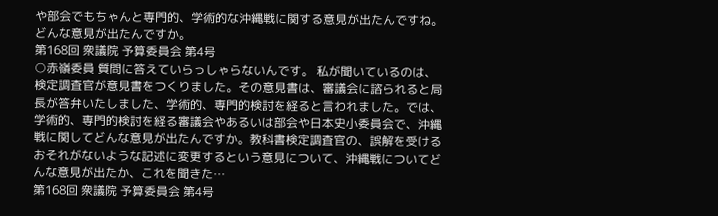や部会でもちゃんと専門的、学術的な沖縄戦に関する意見が出たんですね。どんな意見が出たんですか。
第168回 衆議院 予算委員会 第4号
○赤嶺委員 質問に答えていらっしゃらないんです。 私が聞いているのは、検定調査官が意見書をつくりました。その意見書は、審議会に諮られると局長が答弁いたしました、学術的、専門的検討を経ると言われました。では、学術的、専門的検討を経る審議会やあるいは部会や日本史小委員会で、沖縄戦に関してどんな意見が出たんですか。教科書検定調査官の、誤解を受けるおそれがないような記述に変更するという意見について、沖縄戦についてどんな意見が出たか、これを聞きた…
第168回 衆議院 予算委員会 第4号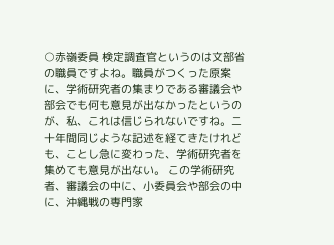○赤嶺委員 検定調査官というのは文部省の職員ですよね。職員がつくった原案に、学術研究者の集まりである審議会や部会でも何も意見が出なかったというのが、私、これは信じられないですね。二十年間同じような記述を経てきたけれども、ことし急に変わった、学術研究者を集めても意見が出ない。 この学術研究者、審議会の中に、小委員会や部会の中に、沖縄戦の専門家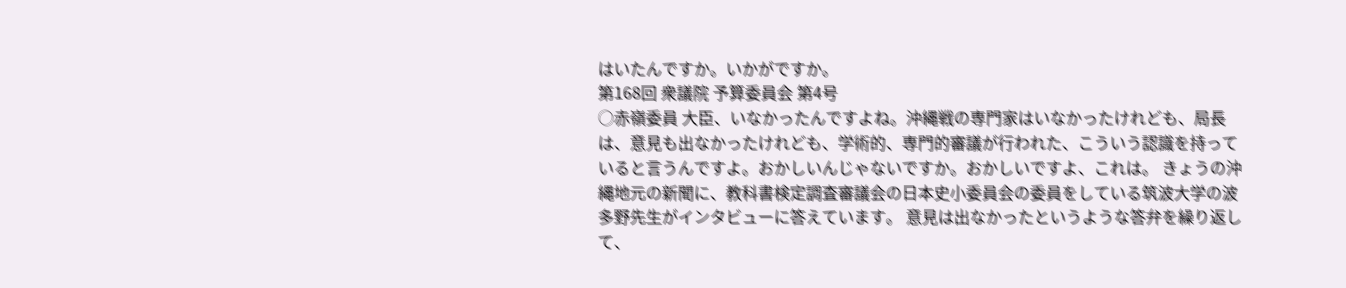はいたんですか。いかがですか。
第168回 衆議院 予算委員会 第4号
○赤嶺委員 大臣、いなかったんですよね。沖縄戦の専門家はいなかったけれども、局長は、意見も出なかったけれども、学術的、専門的審議が行われた、こういう認識を持っていると言うんですよ。おかしいんじゃないですか。おかしいですよ、これは。 きょうの沖縄地元の新聞に、教科書検定調査審議会の日本史小委員会の委員をしている筑波大学の波多野先生がインタビューに答えています。 意見は出なかったというような答弁を繰り返して、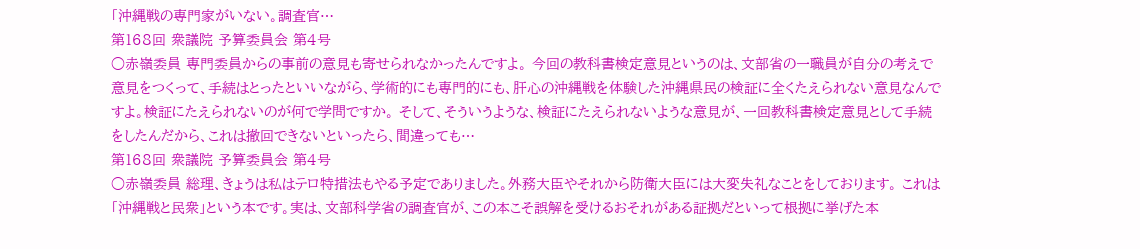「沖縄戦の専門家がいない。調査官…
第168回 衆議院 予算委員会 第4号
○赤嶺委員 専門委員からの事前の意見も寄せられなかったんですよ。 今回の教科書検定意見というのは、文部省の一職員が自分の考えで意見をつくって、手続はとったといいながら、学術的にも専門的にも、肝心の沖縄戦を体験した沖縄県民の検証に全くたえられない意見なんですよ。検証にたえられないのが何で学問ですか。 そして、そういうような、検証にたえられないような意見が、一回教科書検定意見として手続をしたんだから、これは撤回できないといったら、間違っても…
第168回 衆議院 予算委員会 第4号
○赤嶺委員 総理、きょうは私はテロ特措法もやる予定でありました。外務大臣やそれから防衛大臣には大変失礼なことをしております。 これは「沖縄戦と民衆」という本です。実は、文部科学省の調査官が、この本こそ誤解を受けるおそれがある証拠だといって根拠に挙げた本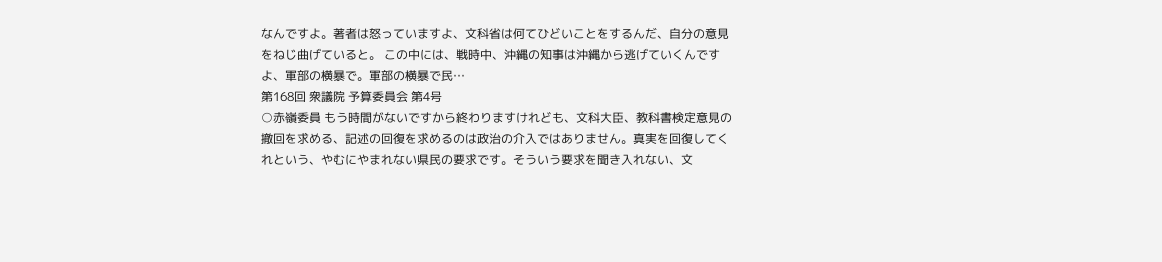なんですよ。著者は怒っていますよ、文科省は何てひどいことをするんだ、自分の意見をねじ曲げていると。 この中には、戦時中、沖縄の知事は沖縄から逃げていくんですよ、軍部の横暴で。軍部の横暴で民…
第168回 衆議院 予算委員会 第4号
○赤嶺委員 もう時間がないですから終わりますけれども、文科大臣、教科書検定意見の撤回を求める、記述の回復を求めるのは政治の介入ではありません。真実を回復してくれという、やむにやまれない県民の要求です。そういう要求を聞き入れない、文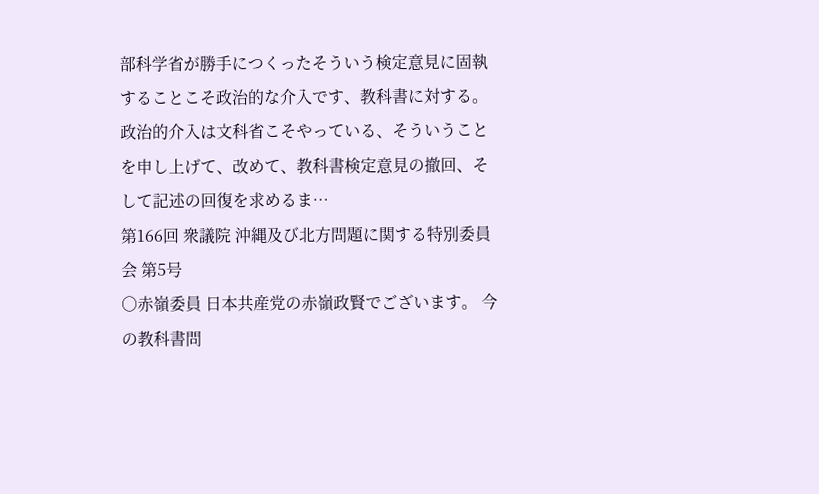部科学省が勝手につくったそういう検定意見に固執することこそ政治的な介入です、教科書に対する。 政治的介入は文科省こそやっている、そういうことを申し上げて、改めて、教科書検定意見の撤回、そして記述の回復を求めるま…
第166回 衆議院 沖縄及び北方問題に関する特別委員会 第5号
○赤嶺委員 日本共産党の赤嶺政賢でございます。 今の教科書問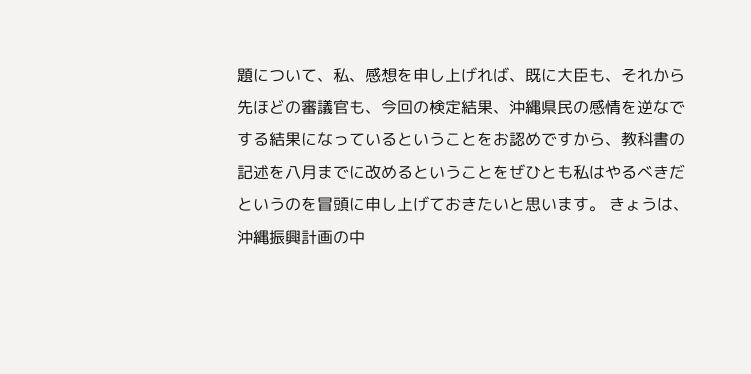題について、私、感想を申し上げれば、既に大臣も、それから先ほどの審議官も、今回の検定結果、沖縄県民の感情を逆なでする結果になっているということをお認めですから、教科書の記述を八月までに改めるということをぜひとも私はやるべきだというのを冒頭に申し上げておきたいと思います。 きょうは、沖縄振興計画の中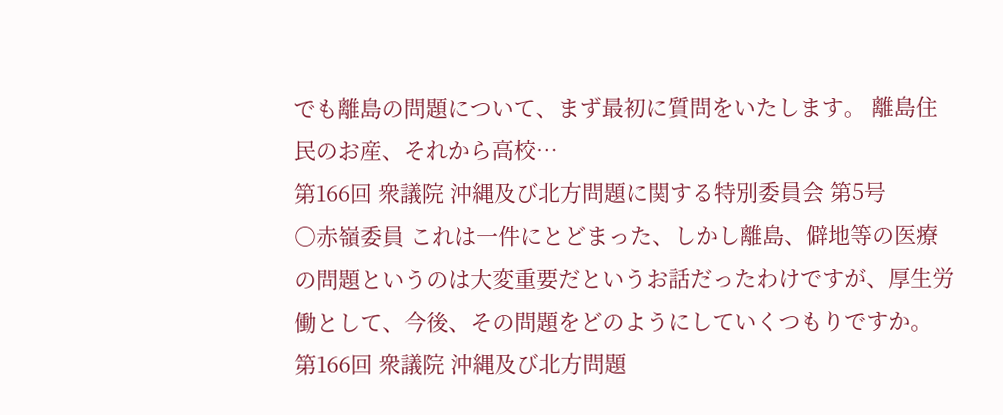でも離島の問題について、まず最初に質問をいたします。 離島住民のお産、それから高校…
第166回 衆議院 沖縄及び北方問題に関する特別委員会 第5号
○赤嶺委員 これは一件にとどまった、しかし離島、僻地等の医療の問題というのは大変重要だというお話だったわけですが、厚生労働として、今後、その問題をどのようにしていくつもりですか。
第166回 衆議院 沖縄及び北方問題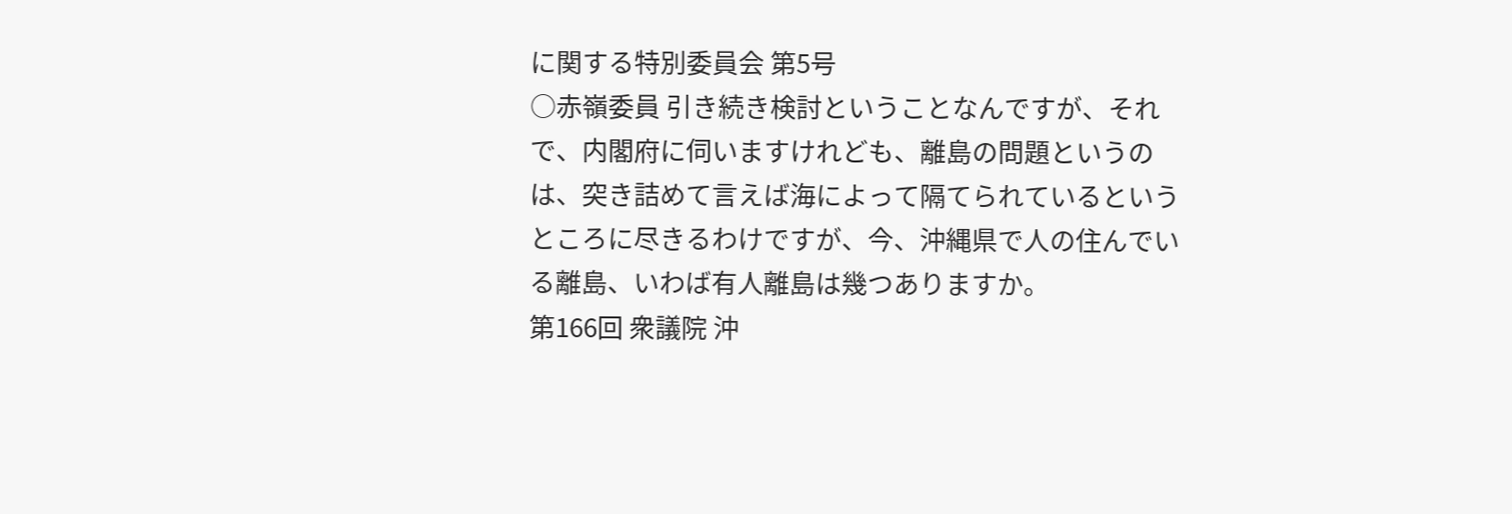に関する特別委員会 第5号
○赤嶺委員 引き続き検討ということなんですが、それで、内閣府に伺いますけれども、離島の問題というのは、突き詰めて言えば海によって隔てられているというところに尽きるわけですが、今、沖縄県で人の住んでいる離島、いわば有人離島は幾つありますか。
第166回 衆議院 沖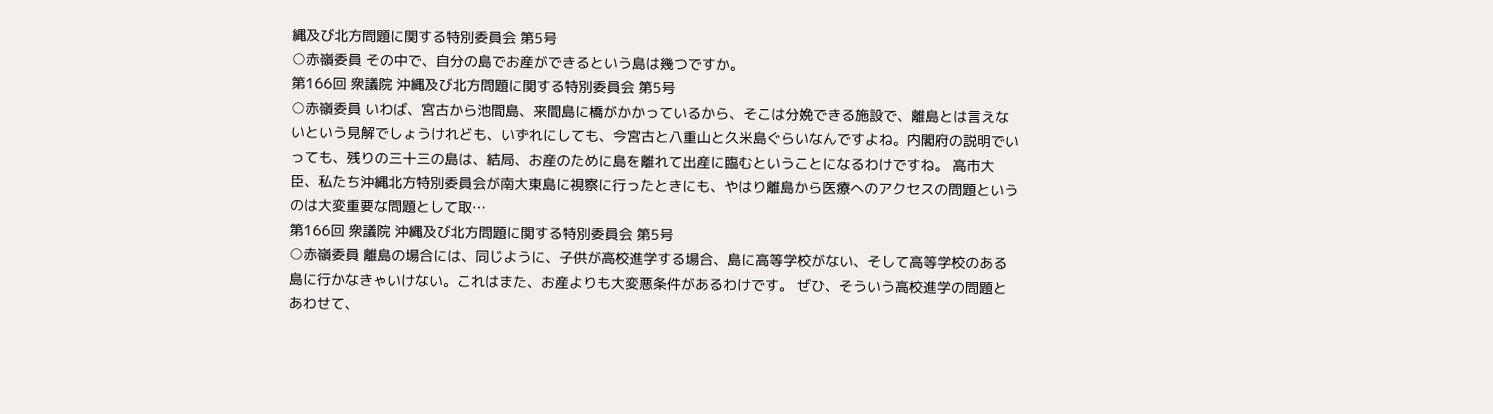縄及び北方問題に関する特別委員会 第5号
○赤嶺委員 その中で、自分の島でお産ができるという島は幾つですか。
第166回 衆議院 沖縄及び北方問題に関する特別委員会 第5号
○赤嶺委員 いわば、宮古から池間島、来間島に橋がかかっているから、そこは分娩できる施設で、離島とは言えないという見解でしょうけれども、いずれにしても、今宮古と八重山と久米島ぐらいなんですよね。内閣府の説明でいっても、残りの三十三の島は、結局、お産のために島を離れて出産に臨むということになるわけですね。 高市大臣、私たち沖縄北方特別委員会が南大東島に視察に行ったときにも、やはり離島から医療へのアクセスの問題というのは大変重要な問題として取…
第166回 衆議院 沖縄及び北方問題に関する特別委員会 第5号
○赤嶺委員 離島の場合には、同じように、子供が高校進学する場合、島に高等学校がない、そして高等学校のある島に行かなきゃいけない。これはまた、お産よりも大変悪条件があるわけです。 ぜひ、そういう高校進学の問題とあわせて、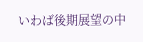いわば後期展望の中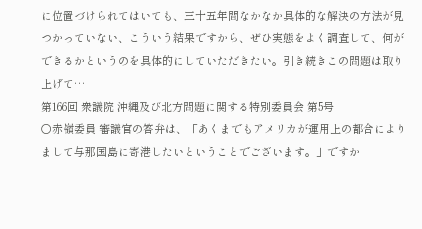に位置づけられてはいても、三十五年間なかなか具体的な解決の方法が見つかっていない、こういう結果ですから、ぜひ実態をよく調査して、何ができるかというのを具体的にしていただきたい。引き続きこの問題は取り上げて…
第166回 衆議院 沖縄及び北方問題に関する特別委員会 第5号
○赤嶺委員 審議官の答弁は、「あくまでもアメリカが運用上の都合によりまして与那国島に寄港したいということでございます。」ですか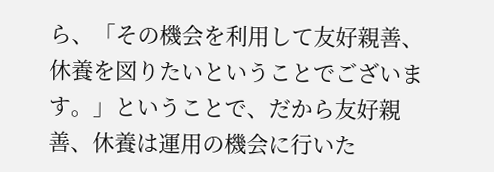ら、「その機会を利用して友好親善、休養を図りたいということでございます。」ということで、だから友好親善、休養は運用の機会に行いた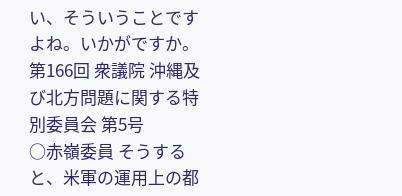い、そういうことですよね。いかがですか。
第166回 衆議院 沖縄及び北方問題に関する特別委員会 第5号
○赤嶺委員 そうすると、米軍の運用上の都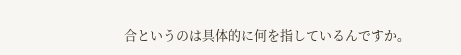合というのは具体的に何を指しているんですか。